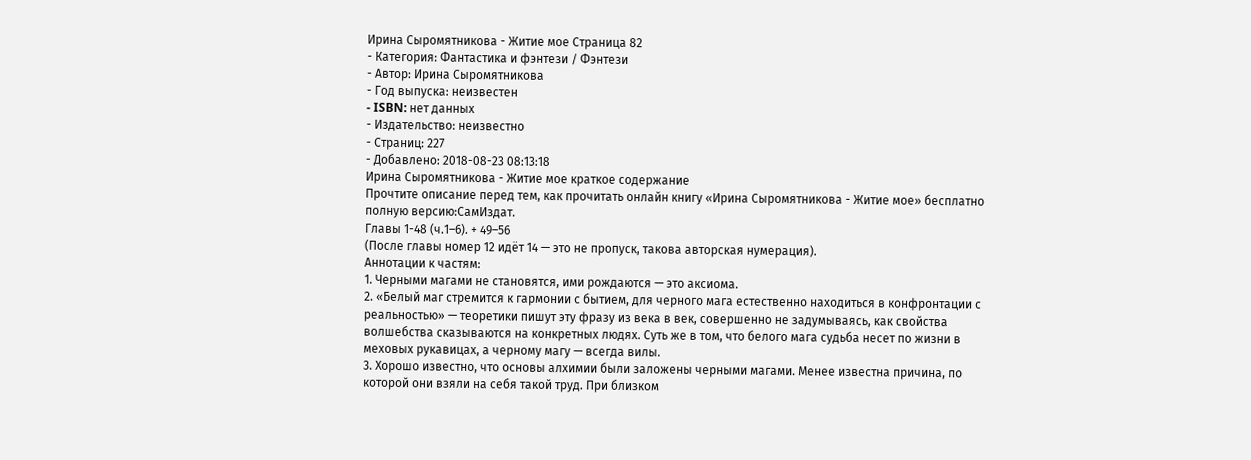Ирина Сыромятникова - Житие мое Страница 82
- Категория: Фантастика и фэнтези / Фэнтези
- Автор: Ирина Сыромятникова
- Год выпуска: неизвестен
- ISBN: нет данных
- Издательство: неизвестно
- Страниц: 227
- Добавлено: 2018-08-23 08:13:18
Ирина Сыромятникова - Житие мое краткое содержание
Прочтите описание перед тем, как прочитать онлайн книгу «Ирина Сыромятникова - Житие мое» бесплатно полную версию:СамИздат.
Главы 1-48 (ч.1–6). + 49–56
(После главы номер 12 идёт 14 — это не пропуск, такова авторская нумерация).
Аннотации к частям:
1. Черными магами не становятся, ими рождаются — это аксиома.
2. «Белый маг стремится к гармонии с бытием, для черного мага естественно находиться в конфронтации с реальностью» — теоретики пишут эту фразу из века в век, совершенно не задумываясь, как свойства волшебства сказываются на конкретных людях. Суть же в том, что белого мага судьба несет по жизни в меховых рукавицах, а черному магу — всегда вилы.
3. Хорошо известно, что основы алхимии были заложены черными магами. Менее известна причина, по которой они взяли на себя такой труд. При близком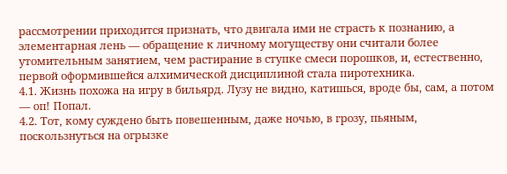рассмотрении приходится признать, что двигала ими не страсть к познанию, а элементарная лень — обращение к личному могуществу они считали более утомительным занятием, чем растирание в ступке смеси порошков, и, естественно, первой оформившейся алхимической дисциплиной стала пиротехника.
4.1. Жизнь похожа на игру в бильярд. Лузу не видно, катишься, вроде бы, сам, а потом — оп! Попал.
4.2. Тот, кому суждено быть повешенным, даже ночью, в грозу, пьяным, поскользнуться на огрызке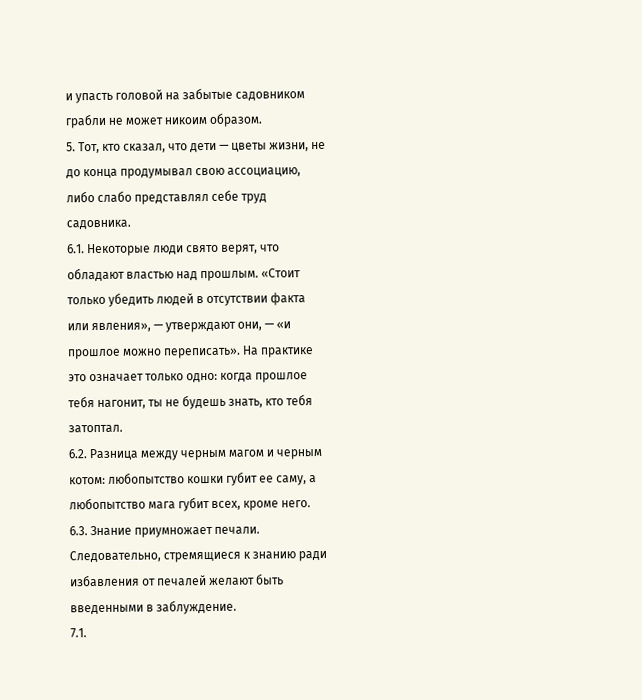и упасть головой на забытые садовником грабли не может никоим образом.
5. Тот, кто сказал, что дети — цветы жизни, не до конца продумывал свою ассоциацию, либо слабо представлял себе труд садовника.
6.1. Некоторые люди свято верят, что обладают властью над прошлым. «Стоит только убедить людей в отсутствии факта или явления», — утверждают они, — «и прошлое можно переписать». На практике это означает только одно: когда прошлое тебя нагонит, ты не будешь знать, кто тебя затоптал.
6.2. Разница между черным магом и черным котом: любопытство кошки губит ее саму, а любопытство мага губит всех, кроме него.
6.3. Знание приумножает печали. Следовательно, стремящиеся к знанию ради избавления от печалей желают быть введенными в заблуждение.
7.1.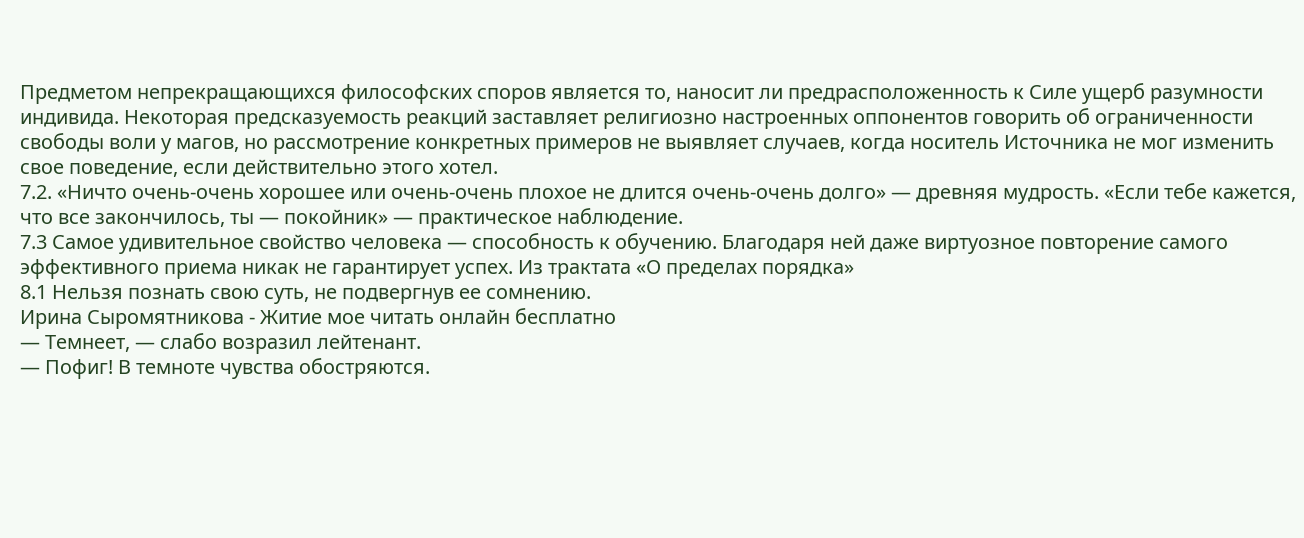Предметом непрекращающихся философских споров является то, наносит ли предрасположенность к Силе ущерб разумности индивида. Некоторая предсказуемость реакций заставляет религиозно настроенных оппонентов говорить об ограниченности свободы воли у магов, но рассмотрение конкретных примеров не выявляет случаев, когда носитель Источника не мог изменить свое поведение, если действительно этого хотел.
7.2. «Ничто очень-очень хорошее или очень-очень плохое не длится очень-очень долго» — древняя мудрость. «Если тебе кажется, что все закончилось, ты — покойник» — практическое наблюдение.
7.3 Самое удивительное свойство человека — способность к обучению. Благодаря ней даже виртуозное повторение самого эффективного приема никак не гарантирует успех. Из трактата «О пределах порядка»
8.1 Нельзя познать свою суть, не подвергнув ее сомнению.
Ирина Сыромятникова - Житие мое читать онлайн бесплатно
— Темнеет, — слабо возразил лейтенант.
— Пофиг! В темноте чувства обостряются.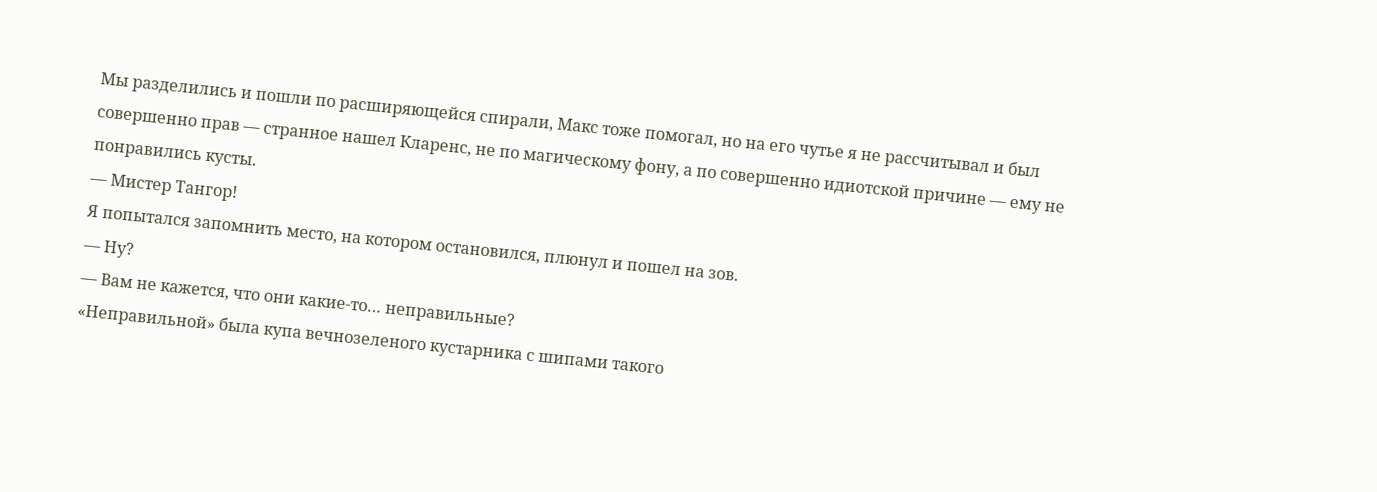Мы разделились и пошли по расширяющейся спирали, Макс тоже помогал, но на его чутье я не рассчитывал и был совершенно прав — странное нашел Кларенс, не по магическому фону, а по совершенно идиотской причине — ему не понравились кусты.
— Мистер Тангор!
Я попытался запомнить место, на котором остановился, плюнул и пошел на зов.
— Ну?
— Вам не кажется, что они какие-то… неправильные?
«Неправильной» была купа вечнозеленого кустарника с шипами такого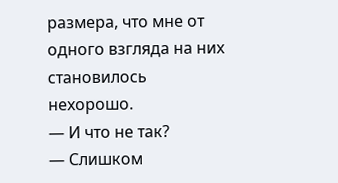размера, что мне от одного взгляда на них становилось нехорошо.
— И что не так?
— Слишком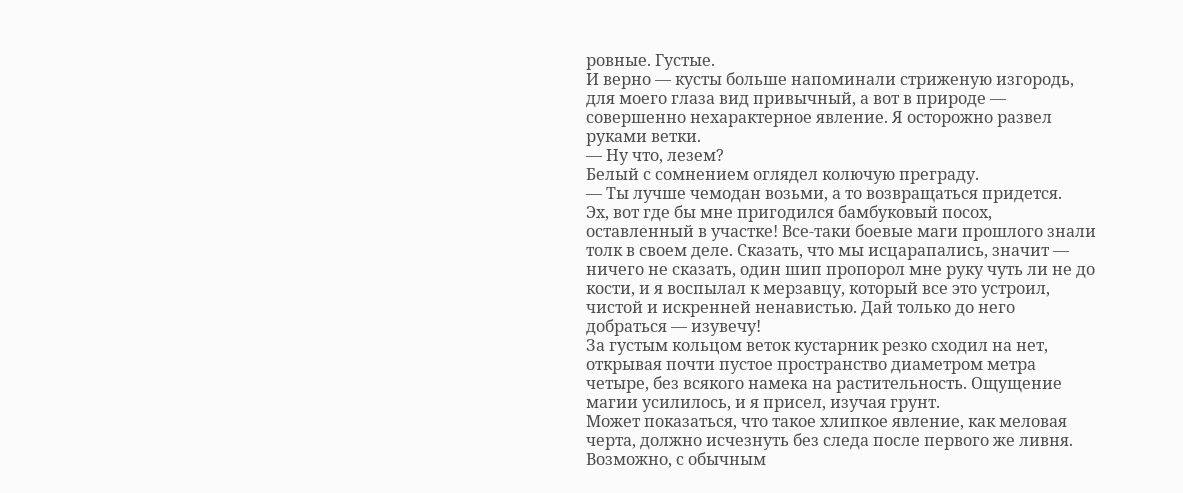ровные. Густые.
И верно — кусты больше напоминали стриженую изгородь, для моего глаза вид привычный, а вот в природе — совершенно нехарактерное явление. Я осторожно развел руками ветки.
— Ну что, лезем?
Белый с сомнением оглядел колючую преграду.
— Ты лучше чемодан возьми, а то возвращаться придется.
Эх, вот где бы мне пригодился бамбуковый посох, оставленный в участке! Все-таки боевые маги прошлого знали толк в своем деле. Сказать, что мы исцарапались, значит — ничего не сказать, один шип пропорол мне руку чуть ли не до кости, и я воспылал к мерзавцу, который все это устроил, чистой и искренней ненавистью. Дай только до него добраться — изувечу!
За густым кольцом веток кустарник резко сходил на нет, открывая почти пустое пространство диаметром метра четыре, без всякого намека на растительность. Ощущение магии усилилось, и я присел, изучая грунт.
Может показаться, что такое хлипкое явление, как меловая черта, должно исчезнуть без следа после первого же ливня. Возможно, с обычным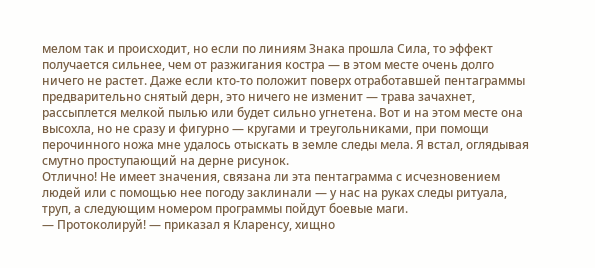мелом так и происходит, но если по линиям Знака прошла Сила, то эффект получается сильнее, чем от разжигания костра — в этом месте очень долго ничего не растет. Даже если кто-то положит поверх отработавшей пентаграммы предварительно снятый дерн, это ничего не изменит — трава зачахнет, рассыплется мелкой пылью или будет сильно угнетена. Вот и на этом месте она высохла, но не сразу и фигурно — кругами и треугольниками, при помощи перочинного ножа мне удалось отыскать в земле следы мела. Я встал, оглядывая смутно проступающий на дерне рисунок.
Отлично! Не имеет значения, связана ли эта пентаграмма с исчезновением людей или с помощью нее погоду заклинали — у нас на руках следы ритуала, труп, а следующим номером программы пойдут боевые маги.
— Протоколируй! — приказал я Кларенсу, хищно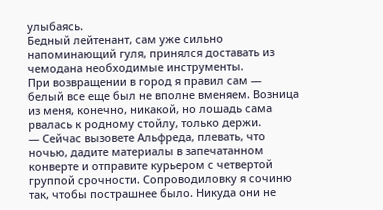улыбаясь.
Бедный лейтенант, сам уже сильно напоминающий гуля, принялся доставать из чемодана необходимые инструменты.
При возвращении в город я правил сам — белый все еще был не вполне вменяем. Возница из меня, конечно, никакой, но лошадь сама рвалась к родному стойлу, только держи.
— Сейчас вызовете Альфреда, плевать, что ночью, дадите материалы в запечатанном конверте и отправите курьером с четвертой группой срочности. Сопроводиловку я сочиню так, чтобы пострашнее было. Никуда они не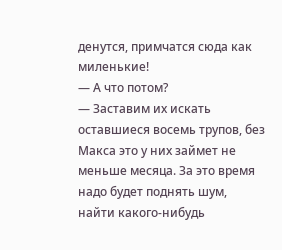денутся, примчатся сюда как миленькие!
— А что потом?
— Заставим их искать оставшиеся восемь трупов, без Макса это у них займет не меньше месяца. За это время надо будет поднять шум, найти какого-нибудь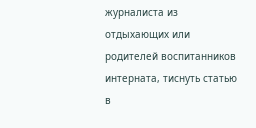журналиста из отдыхающих или родителей воспитанников интерната, тиснуть статью в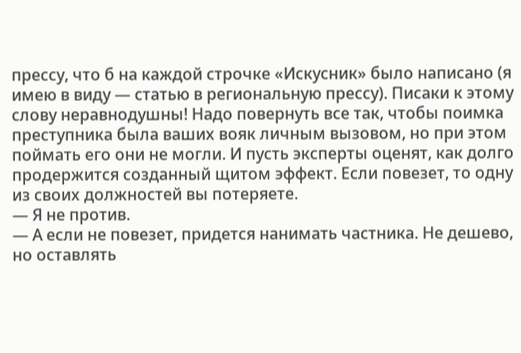прессу, что б на каждой строчке «Искусник» было написано (я имею в виду — статью в региональную прессу). Писаки к этому слову неравнодушны! Надо повернуть все так, чтобы поимка преступника была ваших вояк личным вызовом, но при этом поймать его они не могли. И пусть эксперты оценят, как долго продержится созданный щитом эффект. Если повезет, то одну из своих должностей вы потеряете.
— Я не против.
— А если не повезет, придется нанимать частника. Не дешево, но оставлять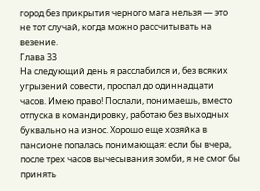город без прикрытия черного мага нельзя — это не тот случай, когда можно рассчитывать на везение.
Глава 33
На следующий день я расслабился и, без всяких угрызений совести, проспал до одиннадцати часов. Имею право! Послали, понимаешь, вместо отпуска в командировку, работаю без выходных буквально на износ. Хорошо еще хозяйка в пансионе попалась понимающая: если бы вчера, после трех часов вычесывания зомби, я не смог бы принять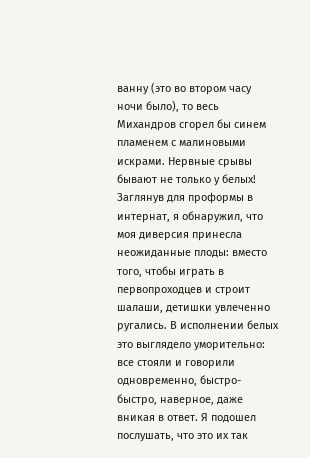ванну (это во втором часу ночи было), то весь Михандров сгорел бы синем пламенем с малиновыми искрами. Нервные срывы бывают не только у белых!
Заглянув для проформы в интернат, я обнаружил, что моя диверсия принесла неожиданные плоды: вместо того, чтобы играть в первопроходцев и строит шалаши, детишки увлеченно ругались. В исполнении белых это выглядело уморительно: все стояли и говорили одновременно, быстро-быстро, наверное, даже вникая в ответ. Я подошел послушать, что это их так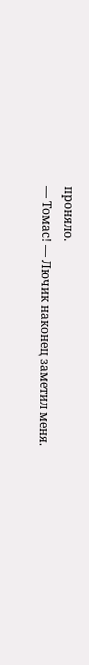проняло.
— Томас! — Лючик наконец заметил меня.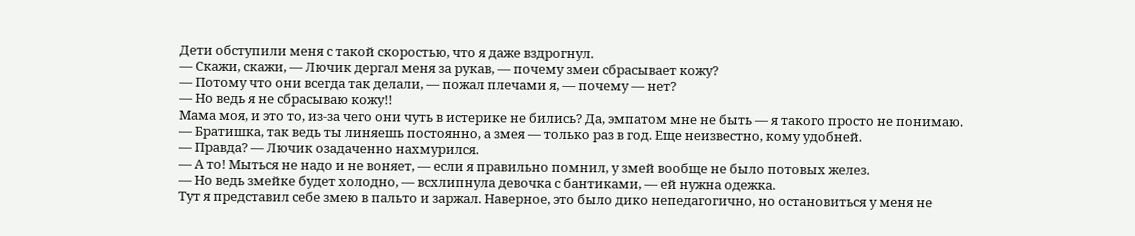Дети обступили меня с такой скоростью, что я даже вздрогнул.
— Скажи, скажи, — Лючик дергал меня за рукав, — почему змеи сбрасывает кожу?
— Потому что они всегда так делали, — пожал плечами я, — почему — нет?
— Но ведь я не сбрасываю кожу!!
Мама моя, и это то, из-за чего они чуть в истерике не бились? Да, эмпатом мне не быть — я такого просто не понимаю.
— Братишка, так ведь ты линяешь постоянно, а змея — только раз в год. Еще неизвестно, кому удобней.
— Правда? — Лючик озадаченно нахмурился.
— А то! Мыться не надо и не воняет, — если я правильно помнил, у змей вообще не было потовых желез.
— Но ведь змейке будет холодно, — всхлипнула девочка с бантиками, — ей нужна одежка.
Тут я представил себе змею в пальто и заржал. Наверное, это было дико непедагогично, но остановиться у меня не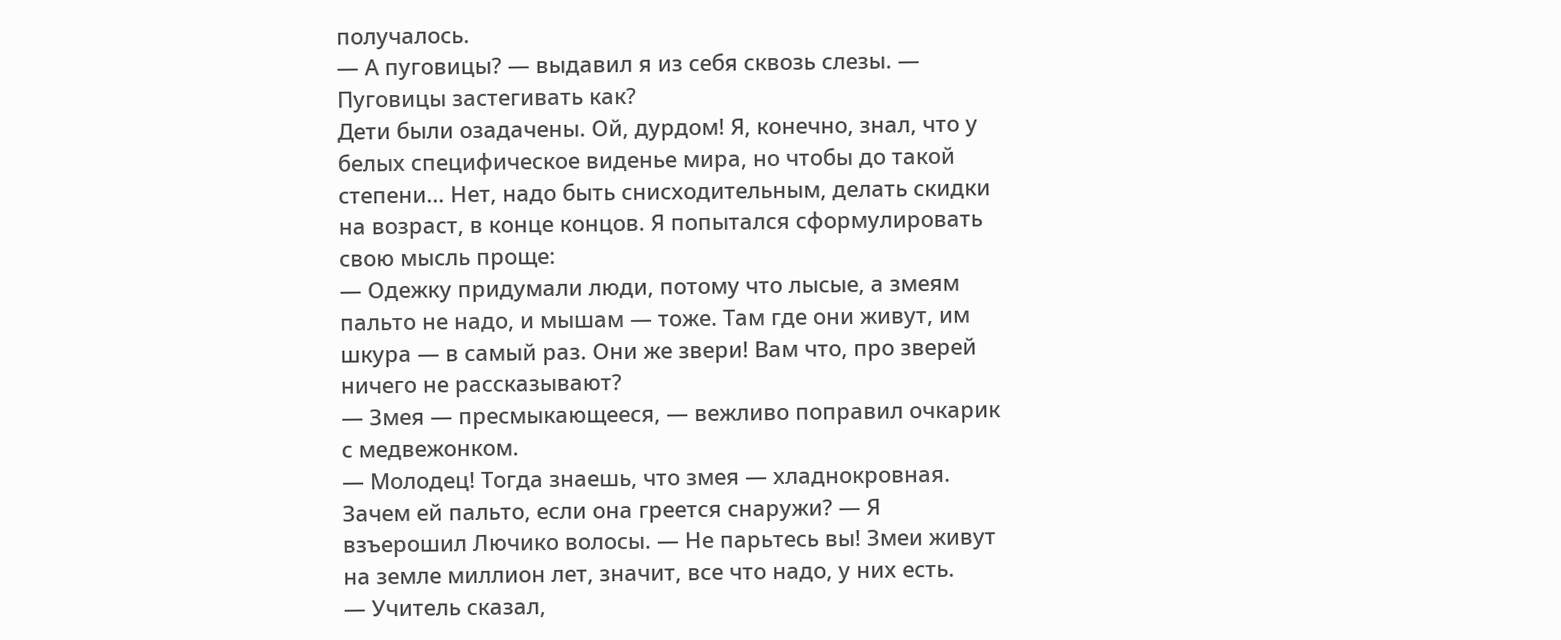получалось.
— А пуговицы? — выдавил я из себя сквозь слезы. — Пуговицы застегивать как?
Дети были озадачены. Ой, дурдом! Я, конечно, знал, что у белых специфическое виденье мира, но чтобы до такой степени… Нет, надо быть снисходительным, делать скидки на возраст, в конце концов. Я попытался сформулировать свою мысль проще:
— Одежку придумали люди, потому что лысые, а змеям пальто не надо, и мышам — тоже. Там где они живут, им шкура — в самый раз. Они же звери! Вам что, про зверей ничего не рассказывают?
— Змея — пресмыкающееся, — вежливо поправил очкарик с медвежонком.
— Молодец! Тогда знаешь, что змея — хладнокровная. Зачем ей пальто, если она греется снаружи? — Я взъерошил Лючико волосы. — Не парьтесь вы! Змеи живут на земле миллион лет, значит, все что надо, у них есть.
— Учитель сказал,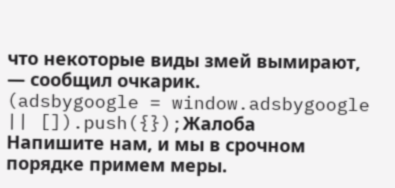что некоторые виды змей вымирают, — сообщил очкарик.
(adsbygoogle = window.adsbygoogle || []).push({});Жалоба
Напишите нам, и мы в срочном порядке примем меры.